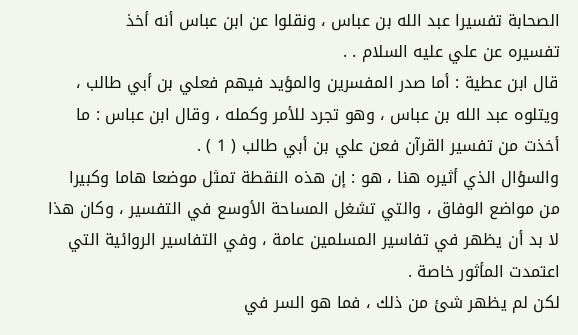الصحابة تفسيرا عبد الله بن عباس ، ونقلوا عن ابن عباس أنه أخذ
تفسيره عن علي عليه السلام . .
قال ابن عطية : أما صدر المفسرين والمؤيد فيهم فعلي بن أبي طالب ،
ويتلوه عبد الله بن عباس ، وهو تجرد للأمر وكمله ، وقال ابن عباس : ما
أخذت من تفسير القرآن فعن علي بن أبي طالب ( 1 ) .
والسؤال الذي أثيره هنا ، هو : إن هذه النقطة تمثل موضعا هاما وكبيرا
من مواضع الوفاق ، والتي تشغل المساحة الأوسع في التفسير ، وكان هذا
لا بد أن يظهر في تفاسير المسلمين عامة ، وفي التفاسير الروائية التي
اعتمدت المأثور خاصة .
لكن لم يظهر شئ من ذلك ، فما هو السر في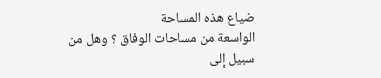ضياع هذه المساحة
الواسعة من مساحات الوفاق ؟ وهل من سبيل إلى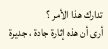تدارك هذا الأمر ؟
أرى أن هذه إثارة جادة ، جديرة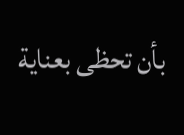بأن تحظى بعناية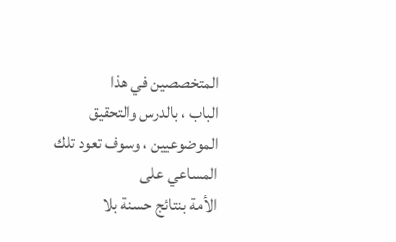المتخصصين في هذا
الباب ، بالدرس والتحقيق الموضوعيين ، وسوف تعود تلك المساعي على
الأمة بنتائج حسنة بلا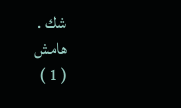شك .
هامش
( 1 )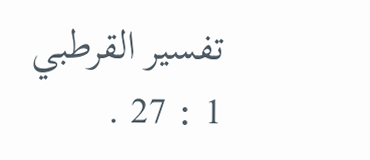تفسير القرطبي 1 : 27 .